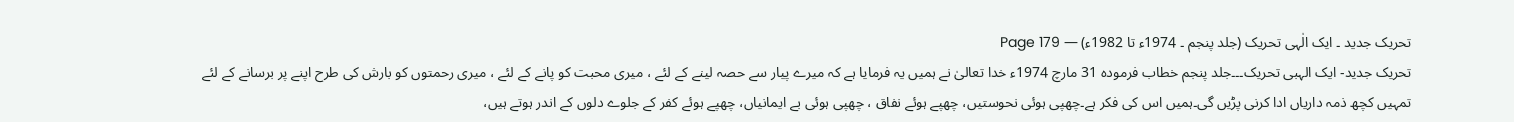تحریک جدید ۔ ایک الٰہی تحریک (جلد پنجم ۔ 1974ء تا 1982ء) — Page 179
تحریک جدید- ایک الہبی تحریک۔۔۔جلد پنجم خطاب فرمودہ 31 مارچ 1974ء خدا تعالیٰ نے ہمیں یہ فرمایا ہے کہ میرے پیار سے حصہ لینے کے لئے ، میری محبت کو پانے کے لئے ، میری رحمتوں کو بارش کی طرح اپنے پر برسانے کے لئے تمہیں کچھ ذمہ داریاں ادا کرنی پڑیں گی۔ہمیں اس کی فکر ہے۔چھپی ہوئی نحوستیں، چھپے ہوئے نفاق ، چھپی ہوئی بے ایمانیاں، چھپے ہوئے کفر کے جلوے دلوں کے اندر ہوتے ہیں،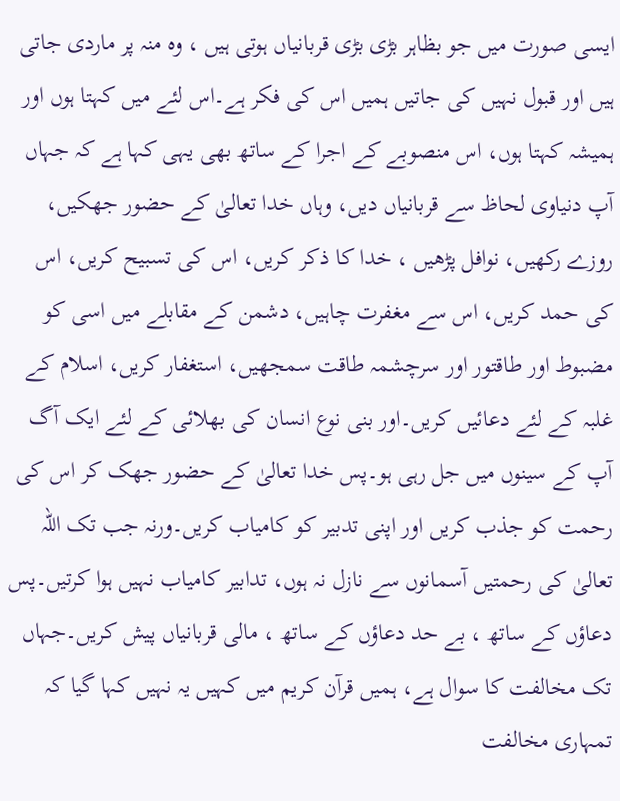ایسی صورت میں جو بظاہر بڑی بڑی قربانیاں ہوتی ہیں ، وہ منہ پر ماردی جاتی ہیں اور قبول نہیں کی جاتیں ہمیں اس کی فکر ہے۔اس لئے میں کہتا ہوں اور ہمیشہ کہتا ہوں، اس منصوبے کے اجرا کے ساتھ بھی یہی کہا ہے کہ جہاں آپ دنیاوی لحاظ سے قربانیاں دیں، وہاں خدا تعالیٰ کے حضور جھکیں، روزے رکھیں، نوافل پڑھیں ، خدا کا ذکر کریں، اس کی تسبیح کریں، اس کی حمد کریں، اس سے مغفرت چاہیں، دشمن کے مقابلے میں اسی کو مضبوط اور طاقتور اور سرچشمہ طاقت سمجھیں، استغفار کریں، اسلام کے غلبہ کے لئے دعائیں کریں۔اور بنی نوع انسان کی بھلائی کے لئے ایک آگ آپ کے سینوں میں جل رہی ہو۔پس خدا تعالیٰ کے حضور جھک کر اس کی رحمت کو جذب کریں اور اپنی تدبیر کو کامیاب کریں۔ورنہ جب تک اللہ تعالیٰ کی رحمتیں آسمانوں سے نازل نہ ہوں، تدابیر کامیاب نہیں ہوا کرتیں۔پس دعاؤں کے ساتھ ، بے حد دعاؤں کے ساتھ ، مالی قربانیاں پیش کریں۔جہاں تک مخالفت کا سوال ہے، ہمیں قرآن کریم میں کہیں یہ نہیں کہا گیا کہ تمہاری مخالفت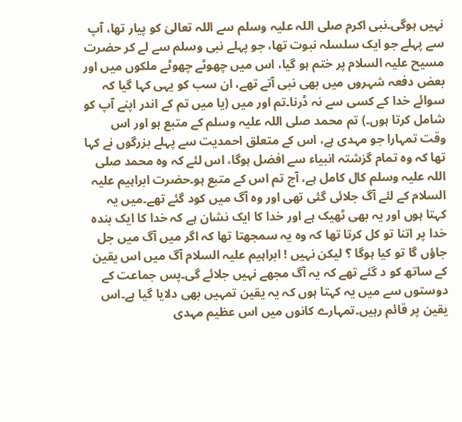نہیں ہوگی۔نبی اکرم صلی اللہ علیہ وسلم سے اللہ تعالیٰ کو پیار تھا، آپ سے پہلے جو ایک سلسلہ نبوت تھا، جو پہلے نبی وسلم سے لے کر حضرت مسیح علیہ السلام پر ختم ہو گیا، اس میں چھوٹے چھوٹے ملکوں میں اور بعض دفعہ شہروں میں بھی نبی آتے تھے، ان سب کو یہی کہا گیا کہ سوائے خدا کے کسی سے نہ ڈرنا۔تم اور میں (یا میں تم کے اندر اپنے آپ کو شامل کرتا ہوں۔) تم محمد صلی اللہ علیہ وسلم کے متبع ہو اور اس وقت تمہارا جو مہدی ہے، اس کے متعلق احمدیت سے پہلے بزرگوں نے کہا تھا کہ وہ تمام گزشتہ انبیاء سے افضل ہوگا، اس لئے کہ وہ محمد صلی اللہ علیہ وسلم کال کامل ہے، آج تم اس کے متبع ہو۔حضرت ابراہیم علیہ السلام کے لئے آگ جلائی گئی تھی اور وہ آگ میں کود گئے تھے۔میں یہ کہتا ہوں اور یہ بھی ٹھیک ہے اور خدا کا ایک نشان ہے کہ خدا کا ایک بندہ خدا پر اتنا تو کل کرتا تھا کہ وہ یہ سمجھتا تھا کہ اگر میں آگ میں جل جاؤں گا تو کیا ہوگا ؟ لیکن نہیں ! ابراہیم علیہ السلام آگ میں اس یقین کے ساتھ کو د گئے تھے کہ یہ آگ مجھے نہیں جلائے گی۔پس جماعت کے دوستوں سے میں یہ کہتا ہوں کہ یہ یقین تمہیں بھی دلایا گیا ہے۔اس یقین پر قائم رہیں۔تمہارے کانوں میں اس عظیم مہدی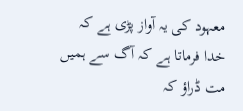معہود کی یہ آواز پڑی ہے کہ خدا فرماتا ہے کہ آگ سے ہمیں مت ڈراؤ کہ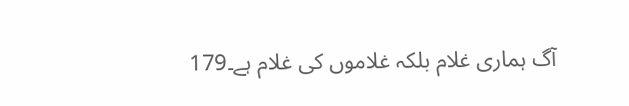آگ ہماری غلام بلکہ غلاموں کی غلام ہے۔179